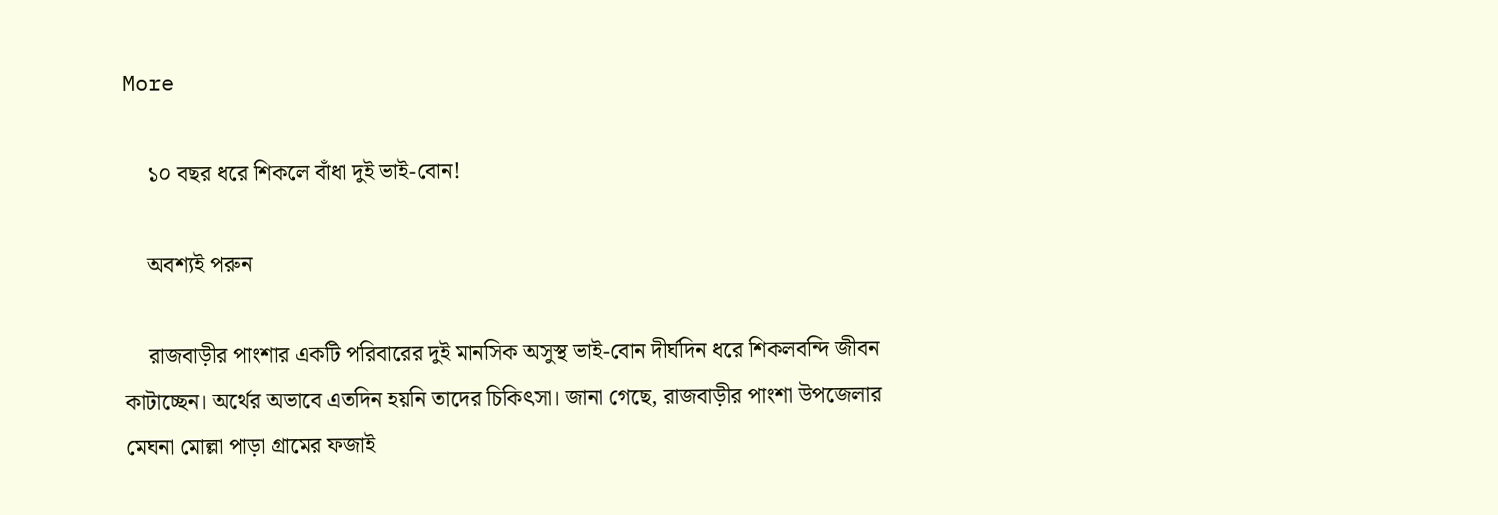More

    ১০ বছর ধরে শিকলে বাঁধা দুই ভাই-বোন!

    অবশ্যই পরুন

    রাজবাড়ীর পাংশার একটি পরিবারের দুই মানসিক অসুস্থ ভাই-বোন দীর্ঘদিন ধরে শিকলবন্দি জীবন কাটাচ্ছেন। অর্থের অভাবে এতদিন হয়নি তাদের চিকিৎসা। জানা গেছে, রাজবাড়ীর পাংশা উপজেলার মেঘনা মোল্লা পাড়া গ্রামের ফজাই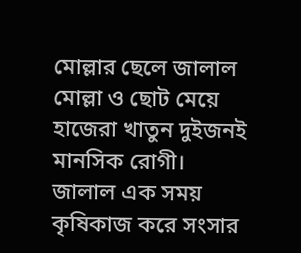মোল্লার ছেলে জালাল মোল্লা ও ছোট মেয়ে হাজেরা খাতুন দুইজনই মানসিক রোগী। জালাল এক সময় কৃষিকাজ করে সংসার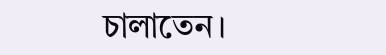চালাতেন।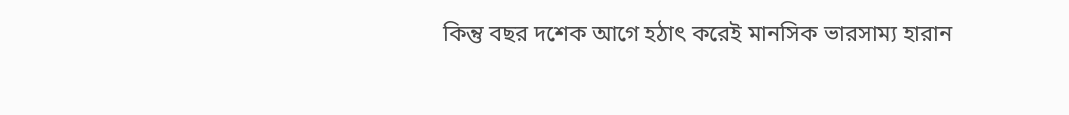কিন্তু বছর দশেক আগে হঠাৎ করেই মানসিক ভারসাম্য হারান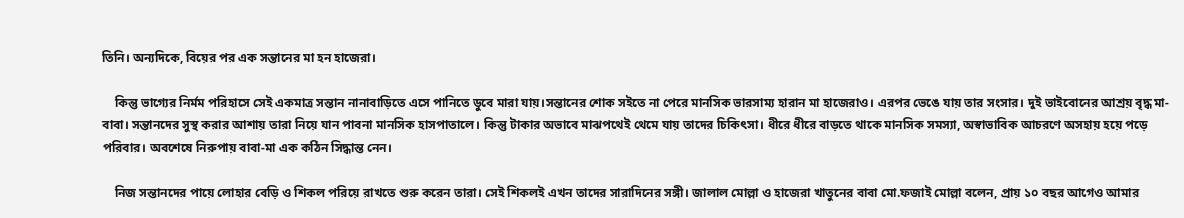তিনি। অন্যদিকে, বিয়ের পর এক সন্তানের মা হন হাজেরা।

    কিন্তু ভাগ্যের নির্মম পরিহাসে সেই একমাত্র সন্তান নানাবাড়িতে এসে পানিতে ডুবে মারা যায়।সন্তানের শোক সইতে না পেরে মানসিক ভারসাম্য হারান মা হাজেরাও। এরপর ভেঙে যায় তার সংসার। দুই ভাইবোনের আশ্রয় বৃদ্ধ মা-বাবা। সন্তানদের সুস্থ করার আশায় তারা নিয়ে যান পাবনা মানসিক হাসপাতালে। কিন্তু টাকার অভাবে মাঝপথেই থেমে যায় তাদের চিকিৎসা। ধীরে ধীরে বাড়তে থাকে মানসিক সমস্যা, অস্বাভাবিক আচরণে অসহায় হয়ে পড়ে পরিবার। অবশেষে নিরুপায় বাবা-মা এক কঠিন সিদ্ধান্ত নেন।

    নিজ সন্তানদের পায়ে লোহার বেড়ি ও শিকল পরিয়ে রাখতে শুরু করেন তারা। সেই শিকলই এখন তাদের সারাদিনের সঙ্গী। জালাল মোল্লা ও হাজেরা খাতুনের বাবা মো.ফজাই মোল্লা বলেন, প্রায় ১০ বছর আগেও আমার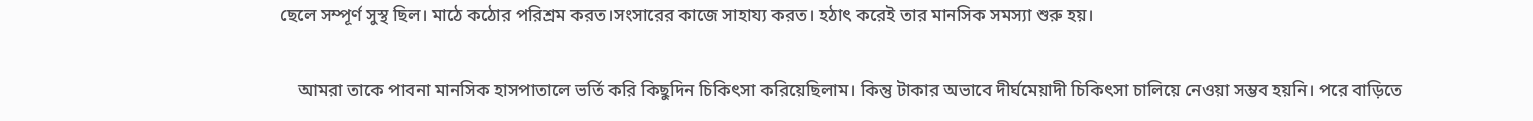ছেলে সম্পূর্ণ সুস্থ ছিল। মাঠে কঠোর পরিশ্রম করত।সংসারের কাজে সাহায্য করত। হঠাৎ করেই তার মানসিক সমস্যা শুরু হয়।

    আমরা তাকে পাবনা মানসিক হাসপাতালে ভর্তি করি কিছুদিন চিকিৎসা করিয়েছিলাম। কিন্তু টাকার অভাবে দীর্ঘমেয়াদী চিকিৎসা চালিয়ে নেওয়া সম্ভব হয়নি। পরে বাড়িতে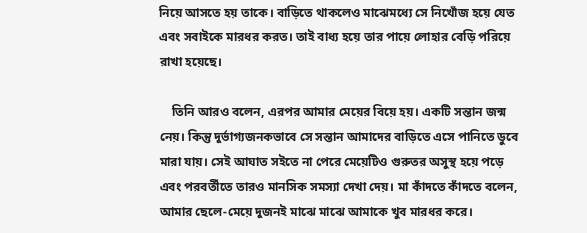নিয়ে আসতে হয় তাকে। বাড়িতে থাকলেও মাঝেমধ্যে সে নিখোঁজ হয়ে যেত এবং সবাইকে মারধর করত। তাই বাধ্য হয়ে তার পায়ে লোহার বেড়ি পরিয়ে রাখা হয়েছে।

    তিনি আরও বলেন, এরপর আমার মেয়ের বিয়ে হয়। একটি সন্তান জন্ম নেয়। কিন্তু দুর্ভাগ্যজনকভাবে সে সন্তান আমাদের বাড়িতে এসে পানিতে ডুবে মারা যায়। সেই আঘাত সইতে না পেরে মেয়েটিও গুরুতর অসুস্থ হয়ে পড়ে এবং পরবর্তীতে তারও মানসিক সমস্যা দেখা দেয়। মা কাঁদতে কাঁদতে বলেন, আমার ছেলে-মেয়ে দুজনই মাঝে মাঝে আমাকে খুব মারধর করে।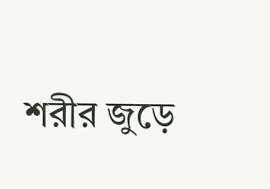শরীর জুড়ে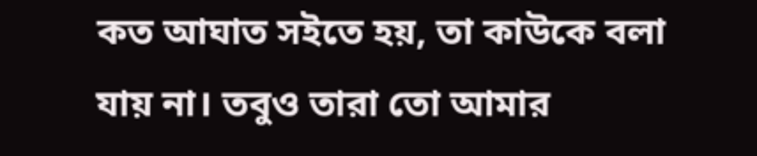কত আঘাত সইতে হয়, তা কাউকে বলা যায় না। তবুও তারা তো আমার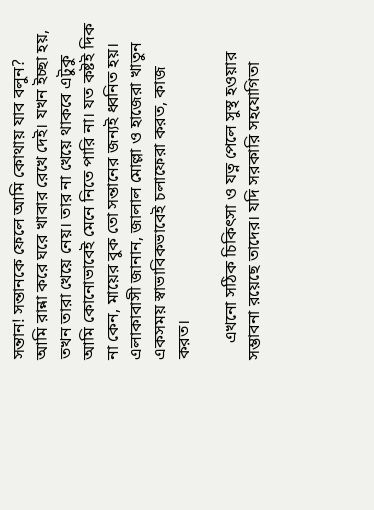সন্তান! সন্তানকে ফেলে আমি কোথায় যাব বলুন? আমি রান্না করে ঘরে খাবার রেখে দেই। যখন ইচ্ছা হয়, তখন তারা খেয়ে নেয়। তার না খেয়ে থাকবে এটুকু আমি কোনোভাবেই মেনে নিতে পারি না। যত কষ্টই দিক না কেন, মায়ের বুক তো সন্তানের জন্যই ধ্বনিত হয়। এলাকাবাসী জানান, জালাল মোল্লা ও হাজেরা খাতুন একসময় স্বাভাবিকভাবেই চলাফেরা করত, কাজ করত।

    এখনো সঠিক চিকিৎসা ও যত্ন পেলে সুস্থ হওয়ার সম্ভাবনা রয়েছে তাদের। যদি সরকারি সহযোগিতা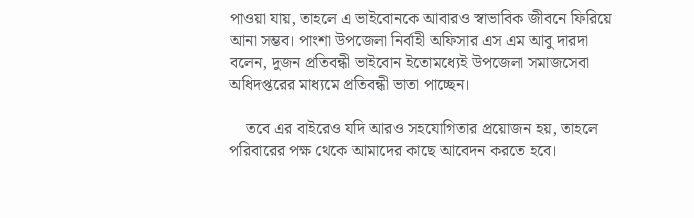পাওয়া যায়, তাহলে এ ভাইবোনকে আবারও স্বাভাবিক জীবনে ফিরিয়ে আনা সম্ভব। পাংশা উপজেলা নির্বাহী অফিসার এস এম আবু দারদা বলেন, দুজন প্রতিবন্ধী ভাইবোন ইতোমধ্যেই উপজেলা সমাজসেবা অধিদপ্তরের মাধ্যমে প্রতিবন্ধী ভাতা পাচ্ছেন।

    তবে এর বাইরেও যদি আরও সহযোগিতার প্রয়োজন হয়, তাহলে পরিবারের পক্ষ থেকে আমাদের কাছে আবেদন করতে হবে।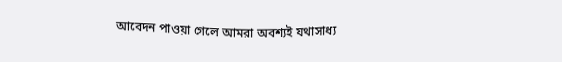আবেদন পাওয়া গেলে আমরা অবশ্যই যথাসাধ্য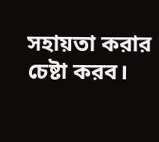সহায়তা করার চেষ্টা করব।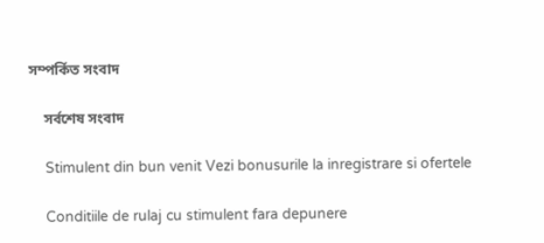সম্পর্কিত সংবাদ

    সর্বশেষ সংবাদ

    Stimulent din bun venit Vezi bonusurile la inregistrare si ofertele

    Conditiile de rulaj cu stimulent fara depunere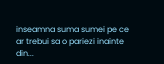inseamna suma sumei pe ce ar trebui sa o pariezi inainte din...